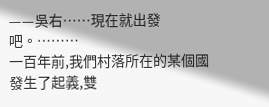——吳右……現在就出發吧。………
一百年前,我們村落所在的某個國發生了起義,雙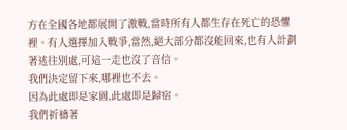方在全國各地都展開了激戰,當時所有人都生存在死亡的恐懼裡。有人選擇加入戰爭,當然,絕大部分都沒能回來,也有人計劃著逃往別處,可這一走也沒了音信。
我們決定留下來,哪裡也不去。
因為此處即是家園,此處即是歸宿。
我們祈禱著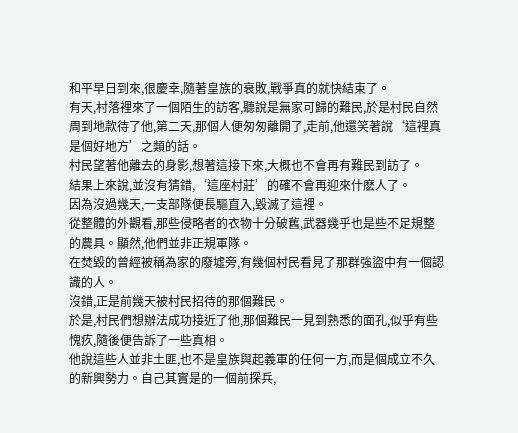和平早日到來,很慶幸,隨著皇族的衰敗,戰爭真的就快結束了。
有天,村落裡來了一個陌生的訪客,聽說是無家可歸的難民,於是村民自然周到地款待了他,第二天,那個人便匆匆離開了,走前,他還笑著說‘這裡真是個好地方’之類的話。
村民望著他離去的身影,想著這接下來,大概也不會再有難民到訪了。
結果上來說,並沒有猜錯,‘這座村莊’的確不會再迎來什麽人了。
因為沒過幾天,一支部隊便長驅直入,毀滅了這裡。
從整體的外觀看,那些侵略者的衣物十分破舊,武器幾乎也是些不足規整的農具。顯然,他們並非正規軍隊。
在焚毀的曾經被稱為家的廢墟旁,有幾個村民看見了那群強盜中有一個認識的人。
沒錯,正是前幾天被村民招待的那個難民。
於是,村民們想辦法成功接近了他,那個難民一見到熟悉的面孔,似乎有些愧疚,隨後便告訴了一些真相。
他說這些人並非土匪,也不是皇族與起義軍的任何一方,而是個成立不久的新興勢力。自己其實是的一個前探兵,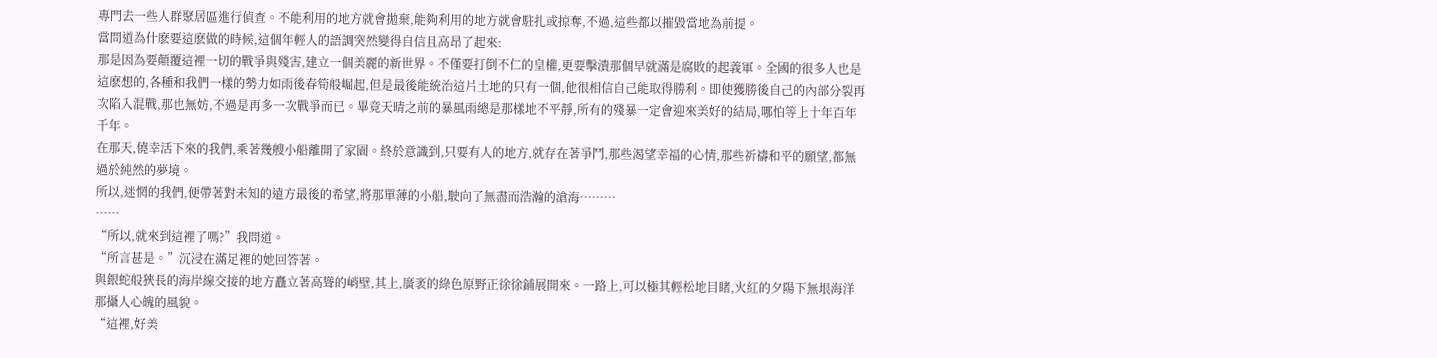專門去一些人群聚居區進行偵查。不能利用的地方就會拋棄,能夠利用的地方就會駐扎或掠奪,不過,這些都以摧毀當地為前提。
當問道為什麽要這麽做的時候,這個年輕人的語調突然變得自信且高昂了起來:
那是因為要顛覆這裡一切的戰爭與殘害,建立一個美麗的新世界。不僅要打倒不仁的皇權,更要擊潰那個早就滿是腐敗的起義軍。全國的很多人也是這麽想的,各種和我們一樣的勢力如雨後春筍般崛起,但是最後能統治這片土地的只有一個,他很相信自己能取得勝利。即使獲勝後自己的內部分裂再次陷入混戰,那也無妨,不過是再多一次戰爭而已。畢竟天晴之前的暴風雨總是那樣地不平靜,所有的殘暴一定會迎來美好的結局,哪怕等上十年百年千年。
在那天,僥幸活下來的我們,乘著幾艘小船離開了家園。終於意識到,只要有人的地方,就存在著爭鬥,那些渴望幸福的心情,那些祈禱和平的願望,都無過於純然的夢境。
所以,迷惘的我們,便帶著對未知的遠方最後的希望,將那單薄的小船,駛向了無盡而浩瀚的滄海………
……
“所以,就來到這裡了嗎?”我問道。
“所言甚是。”沉浸在滿足裡的她回答著。
與銀蛇般狹長的海岸線交接的地方矗立著高聳的峭壁,其上,廣袤的綠色原野正徐徐鋪展開來。一路上,可以極其輕松地目睹,火紅的夕陽下無垠海洋那攝人心魄的風貌。
“這裡,好美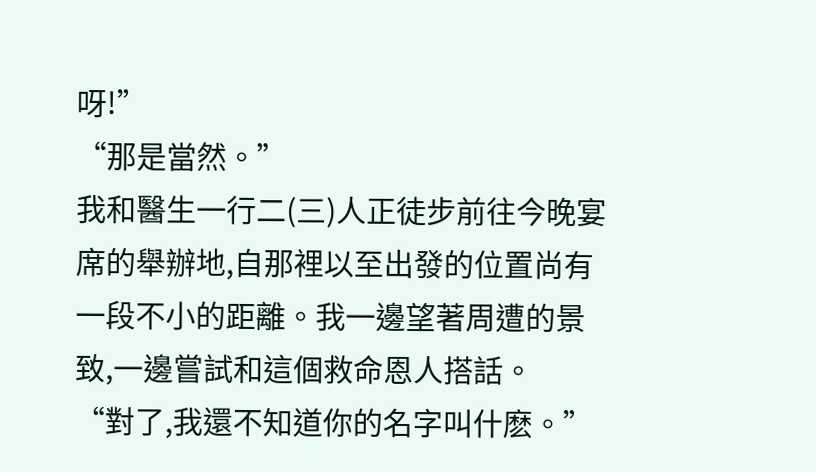呀!”
“那是當然。”
我和醫生一行二(三)人正徒步前往今晚宴席的舉辦地,自那裡以至出發的位置尚有一段不小的距離。我一邊望著周遭的景致,一邊嘗試和這個救命恩人搭話。
“對了,我還不知道你的名字叫什麽。”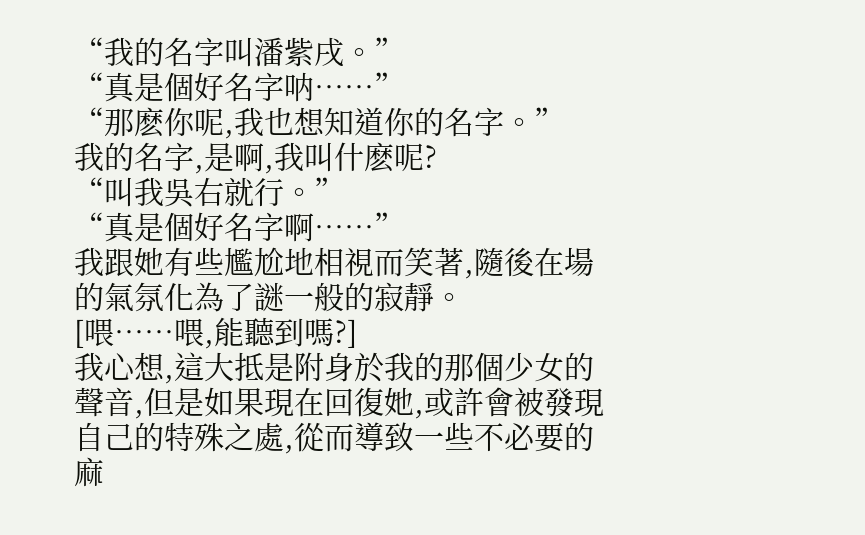“我的名字叫潘紫戌。”
“真是個好名字呐……”
“那麽你呢,我也想知道你的名字。”
我的名字,是啊,我叫什麽呢?
“叫我吳右就行。”
“真是個好名字啊……”
我跟她有些尷尬地相視而笑著,隨後在場的氣氛化為了謎一般的寂靜。
[喂……喂,能聽到嗎?]
我心想,這大抵是附身於我的那個少女的聲音,但是如果現在回復她,或許會被發現自己的特殊之處,從而導致一些不必要的麻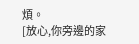煩。
[放心,你旁邊的家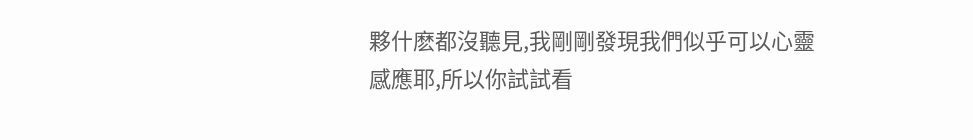夥什麽都沒聽見,我剛剛發現我們似乎可以心靈感應耶,所以你試試看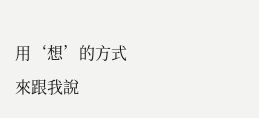用‘想’的方式來跟我說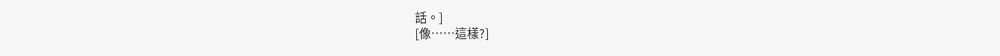話。]
[像……這樣?]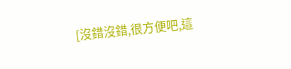[沒錯沒錯,很方便吧,這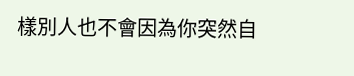樣別人也不會因為你突然自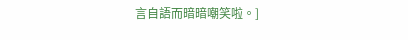言自語而暗暗嘲笑啦。]